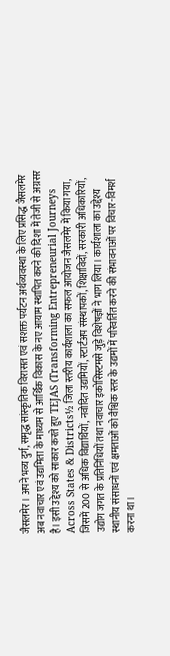जैसलमेर । अपने भव्य दुर्ग, समृद्ध सांस्कृतिक विरासत एवं सशक्त पर्यटन अर्थव्यवस्था के लिए प्रसिद्ध जैसलमेर अब नवाचार एवं उद्यमिता के माध्यम से आर्थिक विकास के नए आयाम स्थापित करने की दिशा में तेजी से अग्रसर है। इसी उद्देश्य को साकार करते हुए TEJAS (Transforming Entrepreneurial Journeys Across States & Districts½ जिला स्तरीय कार्यशाला का सफल आयोजन जैसलमेर में किया गया, जिसमें 200 से अधिक विद्यार्थियों, नवोदित उद्यमियों, स्टार्टअप संस्थापकों, शिक्षाविदों, सरकारी अधिकारियों, उद्योग जगत के प्रतिनिधियों तथा नवाचार इकोसिस्टमसे जुड़े विशेषज्ञों ने भाग लिया। कार्यशाला का उद्देश्य स्थानीय संसाधनों एवं क्षमताओं को वैश्विक स्तर के उद्यमों में परिवर्तित करने की संभावनाओं पर विचार-विमर्श करना था।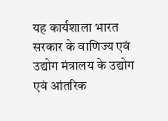यह कार्यशाला भारत सरकार के वाणिज्य एवं उद्योग मंत्रालय के उद्योग एवं आंतरिक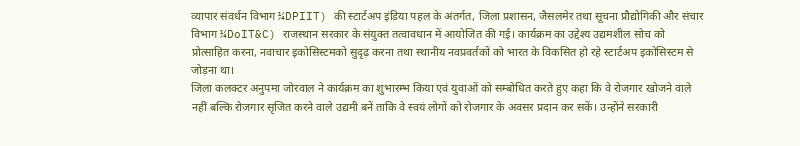व्यापार संवर्धन विभाग ¼DPIIT) की स्टार्टअप इंडिया पहल के अंतर्गत, जिला प्रशासन, जैसलमेर तथा सूचना प्रौद्योगिकी और संचार विभाग ¼DoIT&C) राजस्थान सरकार के संयुक्त तत्वावधान में आयोजित की गई। कार्यक्रम का उद्देश्य उद्यमशील सोच को प्रोत्साहित करना, नवाचार इकोसिस्टमको सुदृढ़ करना तथा स्थानीय नवप्रवर्तकों को भारत के विकसित हो रहे स्टार्टअप इकोसिस्टम से जोड़ना था।
जिला कलक्टर अनुपमा जोरवाल ने कार्यक्रम का शुभारम्भ किया एवं युवाओं को सम्बोधित करते हुए कहा कि वे रोजगार खोजने वाले नहीं बल्कि रोजगार सृजित करने वाले उद्यमी बनें ताकि वे स्वयं लोगों को रोजगार के अवसर प्रदान कर सकें। उन्होंने सरकारी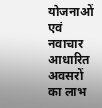योजनाओं एवं नवाचार आधारित अवसरों का लाभ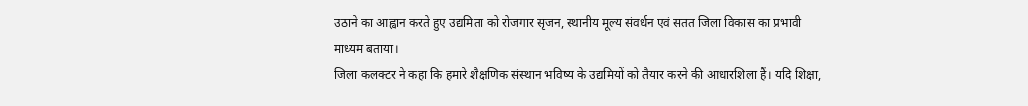उठाने का आह्वान करते हुए उद्यमिता को रोजगार सृजन, स्थानीय मूल्य संवर्धन एवं सतत जिला विकास का प्रभावी माध्यम बताया।
जिला कलक्टर ने कहा कि हमारे शैक्षणिक संस्थान भविष्य के उद्यमियों को तैयार करने की आधारशिला हैं। यदि शिक्षा,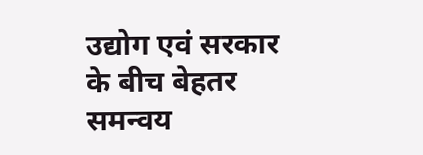उद्योग एवं सरकार के बीच बेहतर समन्वय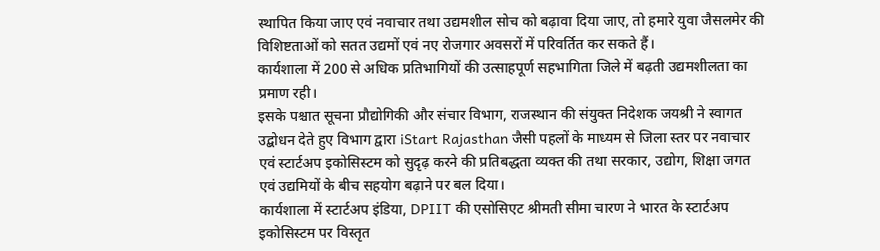स्थापित किया जाए एवं नवाचार तथा उद्यमशील सोच को बढ़ावा दिया जाए, तो हमारे युवा जैसलमेर की विशिष्टताओं को सतत उद्यमों एवं नए रोजगार अवसरों में परिवर्तित कर सकते हैं।
कार्यशाला में 200 से अधिक प्रतिभागियों की उत्साहपूर्ण सहभागिता जिले में बढ़ती उद्यमशीलता का प्रमाण रही।
इसके पश्चात सूचना प्रौद्योगिकी और संचार विभाग, राजस्थान की संयुक्त निदेशक जयश्री ने स्वागत उद्बोधन देते हुए विभाग द्वारा iStart Rajasthan जैसी पहलों के माध्यम से जिला स्तर पर नवाचार एवं स्टार्टअप इकोसिस्टम को सुदृढ़ करने की प्रतिबद्धता व्यक्त की तथा सरकार, उद्योग, शिक्षा जगत एवं उद्यमियों के बीच सहयोग बढ़ाने पर बल दिया।
कार्यशाला में स्टार्टअप इंडिया, DPIIT की एसोसिएट श्रीमती सीमा चारण ने भारत के स्टार्टअप इकोसिस्टम पर विस्तृत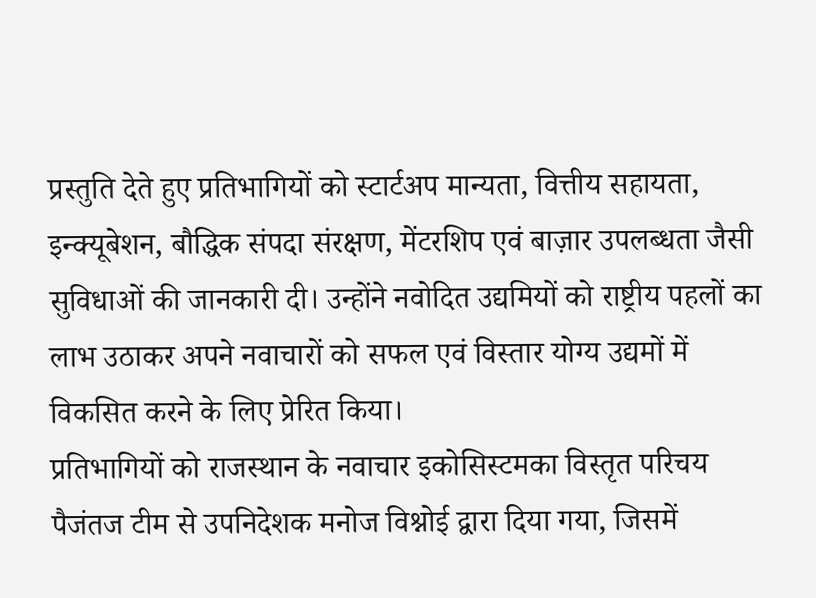प्रस्तुति देते हुए प्रतिभागियों को स्टार्टअप मान्यता, वित्तीय सहायता, इन्क्यूबेशन, बौद्धिक संपदा संरक्षण, मेंटरशिप एवं बाज़ार उपलब्धता जैसी सुविधाओं की जानकारी दी। उन्होंने नवोदित उद्यमियों को राष्ट्रीय पहलों का लाभ उठाकर अपने नवाचारों को सफल एवं विस्तार योग्य उद्यमों में विकसित करने के लिए प्रेरित किया।
प्रतिभागियों को राजस्थान के नवाचार इकोसिस्टमका विस्तृत परिचय पैजंतज टीम से उपनिदेशक मनोज विश्नोई द्वारा दिया गया, जिसमें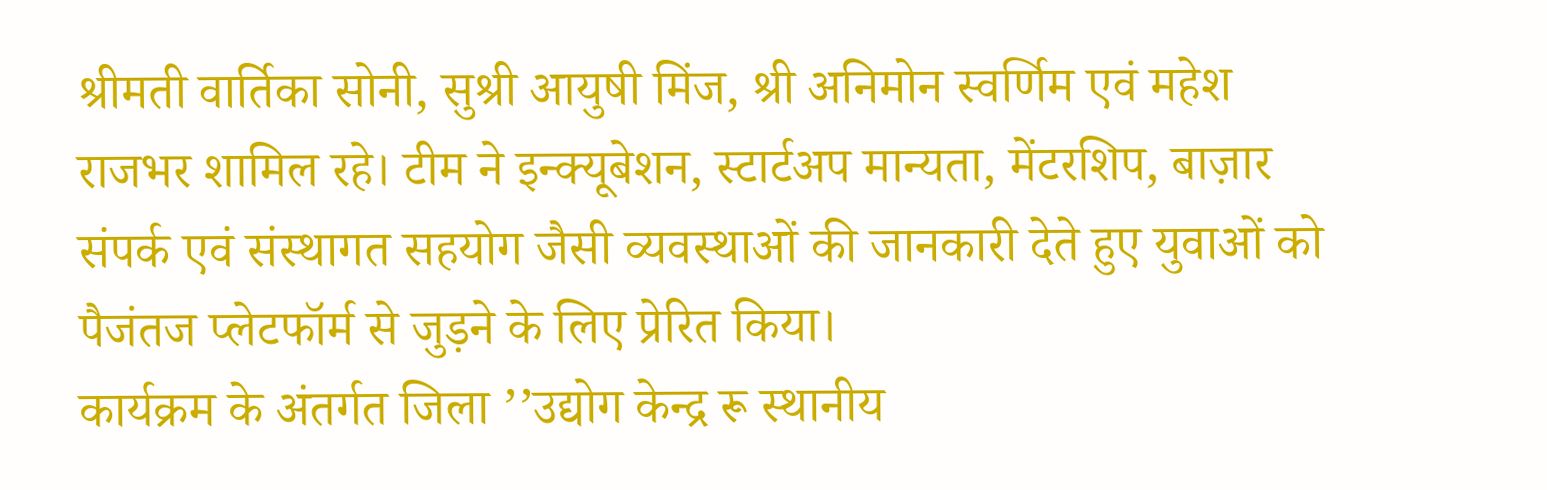श्रीमती वार्तिका सोनी, सुश्री आयुषी मिंज, श्री अनिमोन स्वर्णिम एवं महेश राजभर शामिल रहे। टीम ने इन्क्यूबेशन, स्टार्टअप मान्यता, मेंटरशिप, बाज़ार संपर्क एवं संस्थागत सहयोग जैसी व्यवस्थाओं की जानकारी देते हुए युवाओं को पैजंतज प्लेटफॉर्म से जुड़ने के लिए प्रेरित किया।
कार्यक्रम के अंतर्गत जिला ’’उद्योग केन्द्र रू स्थानीय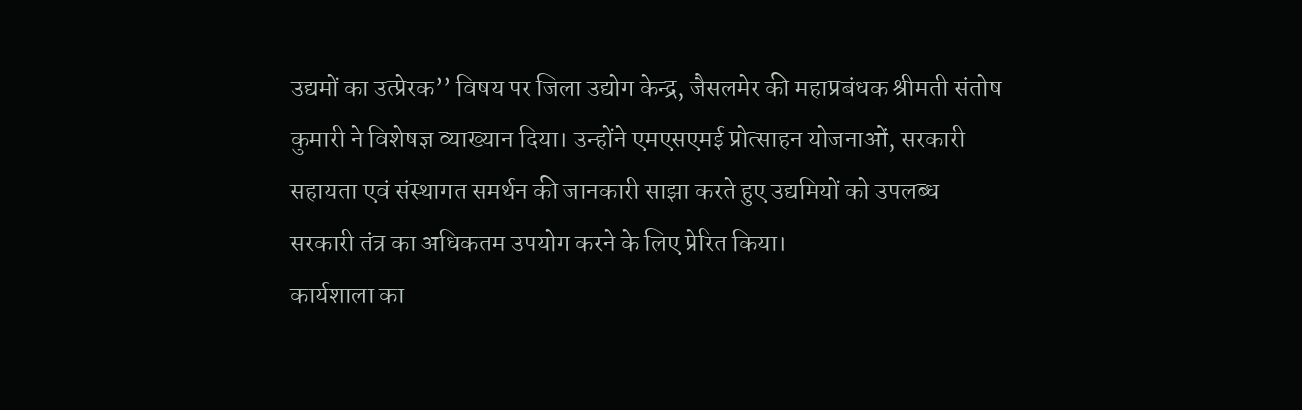उद्यमों का उत्प्रेरक’’ विषय पर जिला उद्योग केन्द्र, जैसलमेर की महाप्रबंधक श्रीमती संतोष कुमारी ने विशेषज्ञ व्याख्यान दिया। उन्होंने एमएसएमई प्रोत्साहन योजनाओं, सरकारी सहायता एवं संस्थागत समर्थन की जानकारी साझा करते हुए उद्यमियों को उपलब्ध सरकारी तंत्र का अधिकतम उपयोग करने के लिए प्रेरित किया।
कार्यशाला का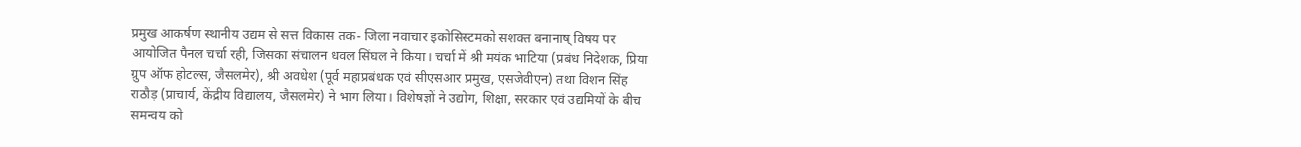प्रमुख आकर्षण स्थानीय उद्यम से सत्त विकास तक- जिला नवाचार इकोसिस्टमको सशक्त बनानाष् विषय पर आयोजित पैनल चर्चा रही, जिसका संचालन धवल सिंघल ने किया। चर्चा में श्री मयंक भाटिया (प्रबंध निदेशक, प्रिया ग्रुप ऑफ होटल्स, जैसलमेर), श्री अवधेश (पूर्व महाप्रबंधक एवं सीएसआर प्रमुख, एसजेवीएन) तथा विशन सिंह राठौड़ (प्राचार्य, केंद्रीय विद्यालय, जैसलमेर) ने भाग लिया। विशेषज्ञों ने उद्योग, शिक्षा, सरकार एवं उद्यमियों के बीच समन्वय को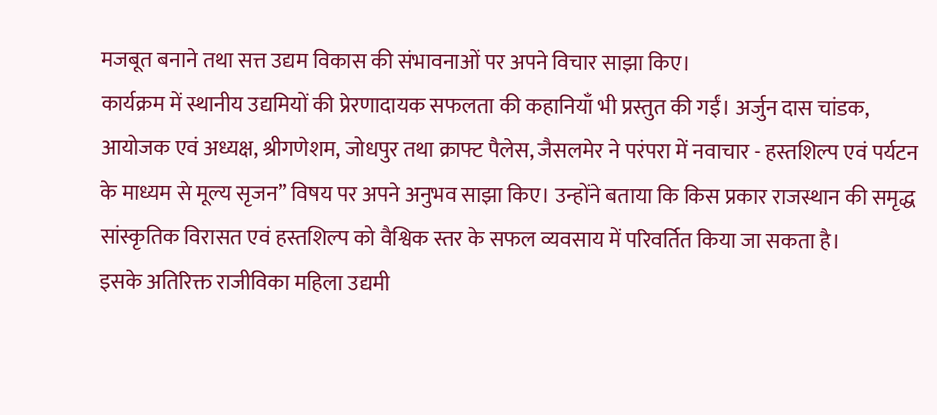मजबूत बनाने तथा सत्त उद्यम विकास की संभावनाओं पर अपने विचार साझा किए।
कार्यक्रम में स्थानीय उद्यमियों की प्रेरणादायक सफलता की कहानियाँ भी प्रस्तुत की गईं। अर्जुन दास चांडक, आयोजक एवं अध्यक्ष, श्रीगणेशम, जोधपुर तथा क्राफ्ट पैलेस, जैसलमेर ने परंपरा में नवाचार - हस्तशिल्प एवं पर्यटन के माध्यम से मूल्य सृजन’’ विषय पर अपने अनुभव साझा किए। उन्होंने बताया कि किस प्रकार राजस्थान की समृद्ध सांस्कृतिक विरासत एवं हस्तशिल्प को वैश्विक स्तर के सफल व्यवसाय में परिवर्तित किया जा सकता है।
इसके अतिरिक्त राजीविका महिला उद्यमी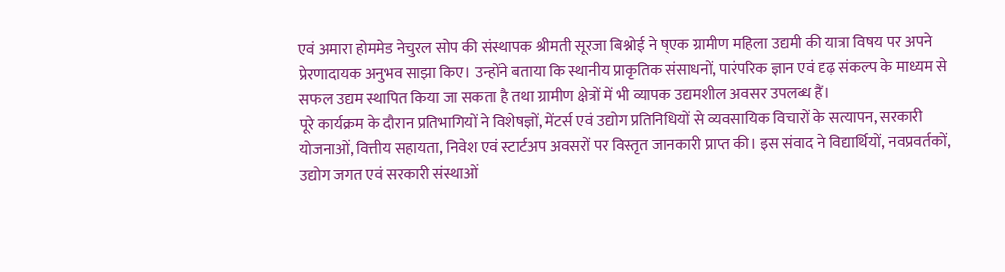एवं अमारा होममेड नेचुरल सोप की संस्थापक श्रीमती सूरजा बिश्नोई ने ष्एक ग्रामीण महिला उद्यमी की यात्रा विषय पर अपने प्रेरणादायक अनुभव साझा किए। उन्होंने बताया कि स्थानीय प्राकृतिक संसाधनों, पारंपरिक ज्ञान एवं दृढ़ संकल्प के माध्यम से सफल उद्यम स्थापित किया जा सकता है तथा ग्रामीण क्षेत्रों में भी व्यापक उद्यमशील अवसर उपलब्ध हैं।
पूरे कार्यक्रम के दौरान प्रतिभागियों ने विशेषज्ञों, मेंटर्स एवं उद्योग प्रतिनिधियों से व्यवसायिक विचारों के सत्यापन, सरकारी योजनाओं, वित्तीय सहायता, निवेश एवं स्टार्टअप अवसरों पर विस्तृत जानकारी प्राप्त की। इस संवाद ने विद्यार्थियों, नवप्रवर्तकों, उद्योग जगत एवं सरकारी संस्थाओं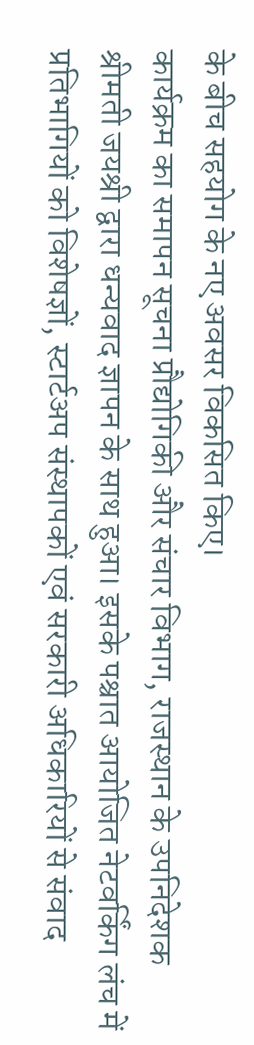के बीच सहयोग के नए अवसर विकसित किए।
कार्यक्रम का समापन सूचना प्रौद्योगिकी और संचार विभाग, राजस्थान के उपनिदेशक श्रीमती जयश्री द्वारा धन्यवाद ज्ञापन के साथ हुआ। इसके पश्चात आयोजित नेटवर्किंग लंच में प्रतिभागियों को विशेषज्ञों, स्टार्टअप संस्थापकों एवं सरकारी अधिकारियों से संवाद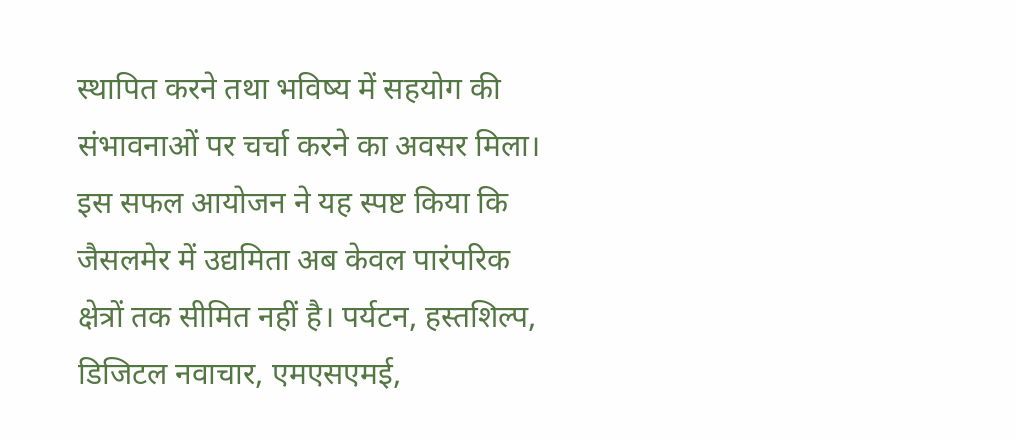स्थापित करने तथा भविष्य में सहयोग की संभावनाओं पर चर्चा करने का अवसर मिला।
इस सफल आयोजन ने यह स्पष्ट किया कि जैसलमेर में उद्यमिता अब केवल पारंपरिक क्षेत्रों तक सीमित नहीं है। पर्यटन, हस्तशिल्प, डिजिटल नवाचार, एमएसएमई,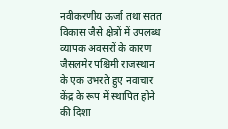नवीकरणीय ऊर्जा तथा सतत विकास जैसे क्षेत्रों में उपलब्ध व्यापक अवसरों के कारण जैसलमेर पश्चिमी राजस्थान के एक उभरते हुए नवाचार केंद्र के रूप में स्थापित होने की दिशा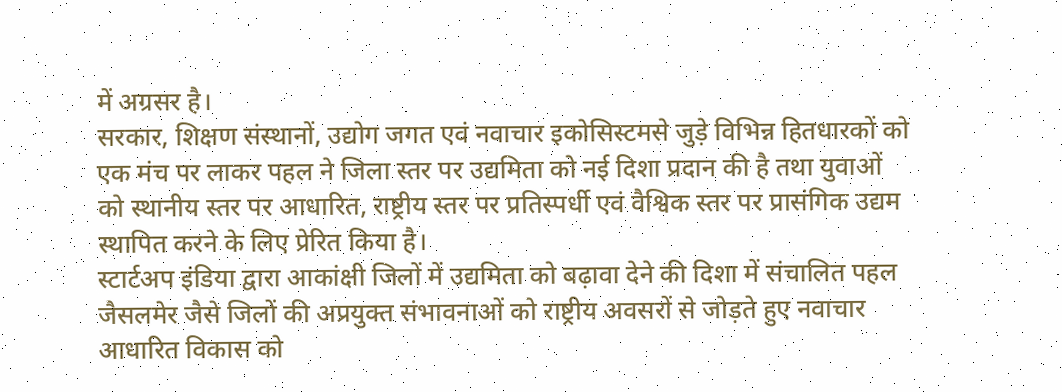में अग्रसर है।
सरकार, शिक्षण संस्थानों, उद्योग जगत एवं नवाचार इकोसिस्टमसे जुड़े विभिन्न हितधारकों को एक मंच पर लाकर पहल ने जिला स्तर पर उद्यमिता को नई दिशा प्रदान की है तथा युवाओं को स्थानीय स्तर पर आधारित, राष्ट्रीय स्तर पर प्रतिस्पर्धी एवं वैश्विक स्तर पर प्रासंगिक उद्यम स्थापित करने के लिए प्रेरित किया है।
स्टार्टअप इंडिया द्वारा आकांक्षी जिलों में उद्यमिता को बढ़ावा देने की दिशा में संचालित पहल जैसलमेर जैसे जिलों की अप्रयुक्त संभावनाओं को राष्ट्रीय अवसरों से जोड़ते हुए नवाचार आधारित विकास को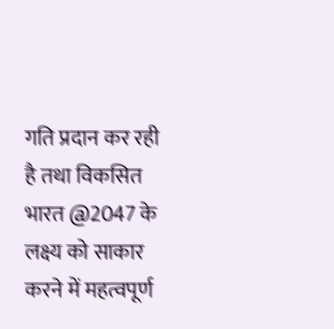गति प्रदान कर रही है तथा विकसित भारत @2047 के लक्ष्य को साकार करने में महत्वपूर्ण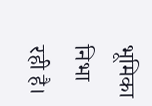भूमिका निभा रही है।